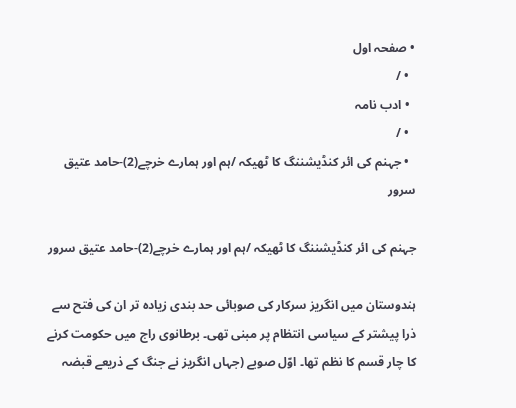• صفحہ اول
  • /
  • ادب نامہ
  • /
  • جہنم کی ائر کنڈیشننگ کا ٹھیکہ /ہم اور ہمارے خرچے(2)-حامد عتیق سرور

جہنم کی ائر کنڈیشننگ کا ٹھیکہ /ہم اور ہمارے خرچے(2)-حامد عتیق سرور

ہندوستان میں انگریز سرکار کی صوبائی حد بندی زیادہ تر ان کی فتح سے ذرا پیشتر کے سیاسی انتظام پر مبنی تھی۔ برطانوی راج میں حکومت کرنے کا چار قسم کا نظم تھا۔ اوّل صوبے (جہاں انگریز نے جنگ کے ذریعے قبضہ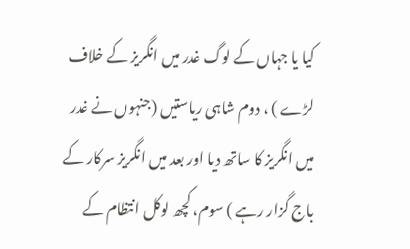کیا یا جہاں کے لوگ غدر میں انگریز کے خلاف لڑے ) ، دوم شاہی ریاستیں (جنہوں نے غدر میں انگریز کا ساتھ دیا اور بعد میں انگریز سرکار کے باج گزار رہے ) سوم، کچھ لوکل انتظام کے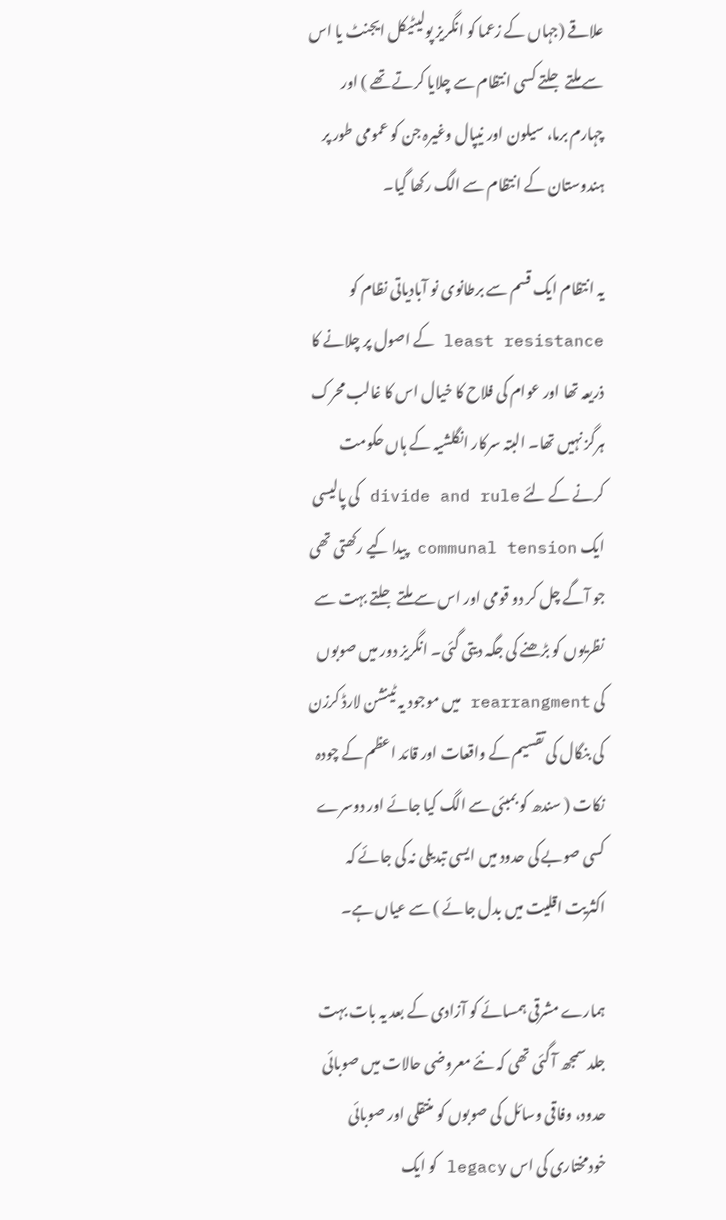علاقے (جہاں کے زعما کو انگریز پولیٹیکل ایجنٹ یا اس سے ملتے جلتے کسی انتظام سے چلایا کرتے تھے ) اور چہارم برما، سیلون اور نیپال وغیرہ جن کو عمومی طور پر ہندوستان کے انتظام سے الگ رکھا گیا۔

یہ انتظام ایک قسم سے برطانوی نو آبادیاتی نظام کو least resistance کے اصول پر چلانے کا ذریعہ تھا اور عوام کی فلاح کا خیال اس کا غالب محرک ہرگز نہیں تھا۔ البتہ سرکار انگلشیہ کے ہاں حکومت کرنے کے لئے divide and rule کی پالیسی ایک communal tension پیدا کیے رکھتی تھی جو آگے چل کر دو قومی اور اس سے ملتے جلتے بہت سے نظریوں کو بڑھنے کی جگہ دیتی گئی۔ انگریز دور میں صوبوں کی rearrangment میں موجود یہ ٹینشن لارڈ کرزن کی بنگال کی تقسیم کے واقعات اور قائد اعظم کے چودہ نکات ( سندھ کو بمبئی سے الگ کیا جائے اور دوسرے کسی صوبے کی حدود میں ایسی تبدیلی نہ کی جائے کہ اکثریت اقلیت میں بدل جائے ) سے عیاں ہے۔

ہمارے مشرقی ہمسائے کو آزادی کے بعد یہ بات بہت جلد سمجھ آ گئی تھی کہ نئے معروضی حالات میں صوبائی حدود، وفاقی وسائل کی صوبوں کو منتقلی اور صوبائی خودمختاری کی اس legacy کو ایک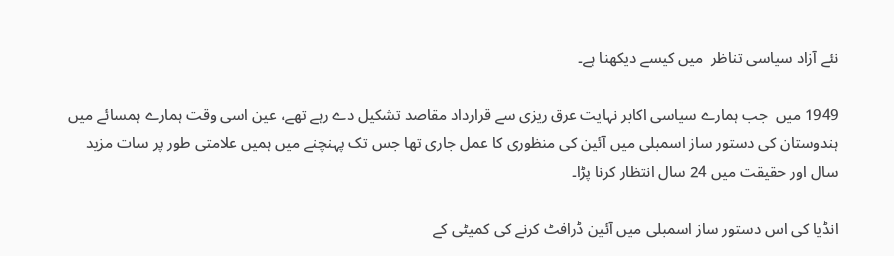نئے آزاد سیاسی تناظر  میں کیسے دیکھنا ہے۔

1949 میں  جب ہمارے سیاسی اکابر نہایت عرق ریزی سے قرارداد مقاصد تشکیل دے رہے تھے، عین اسی وقت ہمارے ہمسائے میں ہندوستان کی دستور ساز اسمبلی میں آئین کی منظوری کا عمل جاری تھا جس تک پہنچنے میں ہمیں علامتی طور پر سات مزید سال اور حقیقت میں 24 سال انتظار کرنا پڑا۔

انڈیا کی اس دستور ساز اسمبلی میں آئین ڈرافٹ کرنے کی کمیٹی کے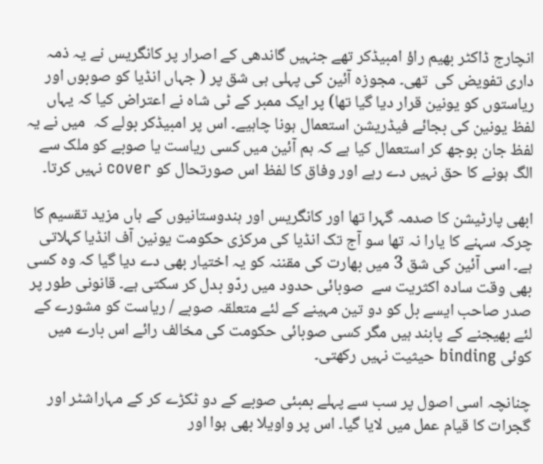انچارج ڈاکٹر بھیم راؤ امبیڈکر تھے جنہیں گاندھی کے اصرار پر کانگریس نے یہ ذمہ داری تفویض کی  تھی۔ مجوزہ آئین کی پہلی ہی شق پر ( جہاں انڈیا کو صوبوں اور ریاستوں کو یونین قرار دیا گیا تھا) پر ایک ممبر کے ٹی شاہ نے اعتراض کیا کہ یہاں لفظ یونین کی بجائے فیڈریشن استعمال ہونا چاہیے۔ اس پر امبیڈکر بولے کہ  میں نے یہ لفظ جان بوجھ کر استعمال کیا ہے کہ ہم آئین میں کسی ریاست یا صوبے کو ملک سے الگ ہونے کا حق نہیں دے رہے اور وفاق کا لفظ اس صورتحال کو cover نہیں کرتا۔

ابھی پارٹیشن کا صدمہ گہرا تھا اور کانگریس اور ہندوستانیوں کے ہاں مزید تقسیم کا چرکہ سہنے کا یارا نہ تھا سو آج تک انڈیا کی مرکزی حکومت یونین آف انڈیا کہلاتی ہے۔ اسی آئین کی شق 3 میں بھارت کی مقننہ کو یہ اختیار بھی دے دیا گیا کہ وہ کسی بھی وقت سادہ اکثریت سے  صوبائی حدود میں ردّو بدل کر سکتی ہے۔ قانونی طور پر صدر صاحب ایسے بل کو دو تین مہینے کے لئے متعلقہ صوبے / ریاست کو مشورے کے لئے بھیجنے کے پابند ہیں مگر کسی صوبائی حکومت کی مخالف رائے اس بارے میں کوئی binding حیثیت نہیں رکھتی۔

چنانچہ اسی اصول پر سب سے پہلے بمبئی صوبے کے دو ٹکڑے کر کے مہاراشٹر اور گجرات کا قیام عمل میں لایا گیا۔ اس پر واویلا بھی ہوا اور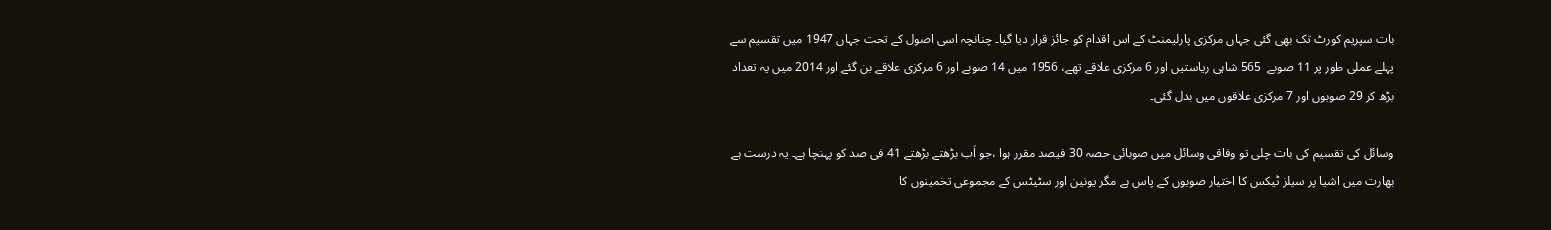بات سپریم کورٹ تک بھی گئی جہاں مرکزی پارلیمنٹ کے اس اقدام کو جائز قرار دیا گیا۔ چنانچہ اسی اصول کے تحت جہاں 1947 میں تقسیم سے پہلے عملی طور پر 11 صوبے  565 شاہی ریاستیں اور 6 مرکزی علاقے تھے، 1956 میں 14 صوبے اور 6 مرکزی علاقے بن گئے اور 2014 میں یہ تعداد بڑھ کر 29 صوبوں اور 7 مرکزی علاقوں میں بدل گئی۔

وسائل کی تقسیم کی بات چلی تو وفاقی وسائل میں صوبائی حصہ 30 فیصد مقرر ہوا ،جو اَب بڑھتے بڑھتے 41 فی صد کو پہنچا ہے۔ یہ درست ہے بھارت میں اشیا پر سیلز ٹیکس کا اختیار صوبوں کے پاس ہے مگر یونین اور سٹیٹس کے مجموعی تخمینوں کا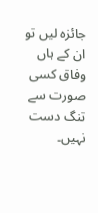جائزہ لیں تو ان کے ہاں وفاق کسی صورت سے تنگ دست نہیں۔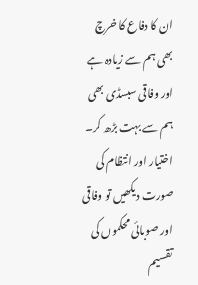ان کا دفاع کا خرچ بھی ہم سے زیادہ ہے اور وفاقی سبسڈی بھی ہم سے بہت بڑھ کر۔ اختیار اور انتظام کی صورت دیکھیں تو وفاقی اور صوبائی محکموں کی تقسیم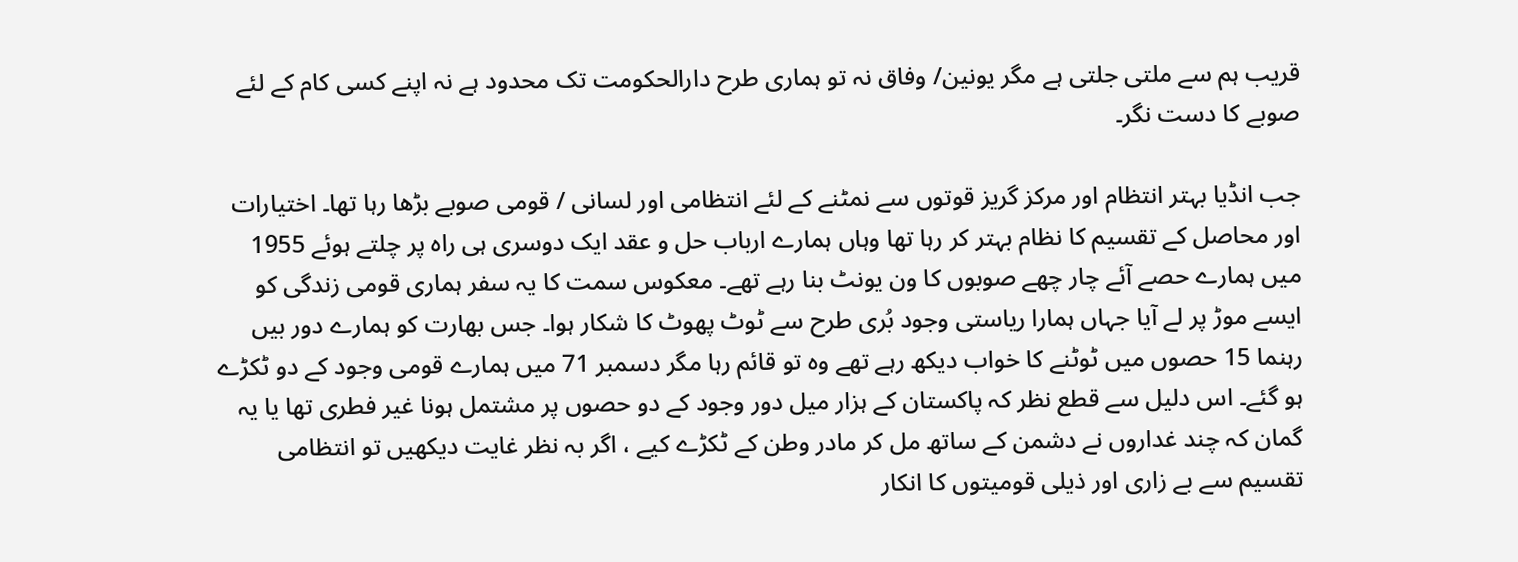قریب ہم سے ملتی جلتی ہے مگر یونین/ وفاق نہ تو ہماری طرح دارالحکومت تک محدود ہے نہ اپنے کسی کام کے لئے صوبے کا دست نگر۔

جب انڈیا بہتر انتظام اور مرکز گریز قوتوں سے نمٹنے کے لئے انتظامی اور لسانی / قومی صوبے بڑھا رہا تھا۔ اختیارات اور محاصل کے تقسیم کا نظام بہتر کر رہا تھا وہاں ہمارے ارباب حل و عقد ایک دوسری ہی راہ پر چلتے ہوئے 1955 میں ہمارے حصے آئے چار چھے صوبوں کا ون یونٹ بنا رہے تھے۔ معکوس سمت کا یہ سفر ہماری قومی زندگی کو ایسے موڑ پر لے آیا جہاں ہمارا ریاستی وجود بُری طرح سے ٹوٹ پھوٹ کا شکار ہوا۔ جس بھارت کو ہمارے دور بیں رہنما 15 حصوں میں ٹوٹنے کا خواب دیکھ رہے تھے وہ تو قائم رہا مگر دسمبر 71 میں ہمارے قومی وجود کے دو ٹکڑے ہو گئے۔ اس دلیل سے قطع نظر کہ پاکستان کے ہزار میل دور وجود کے دو حصوں پر مشتمل ہونا غیر فطری تھا یا یہ گمان کہ چند غداروں نے دشمن کے ساتھ مل کر مادر وطن کے ٹکڑے کیے ، اگر بہ نظر غایت دیکھیں تو انتظامی تقسیم سے بے زاری اور ذیلی قومیتوں کا انکار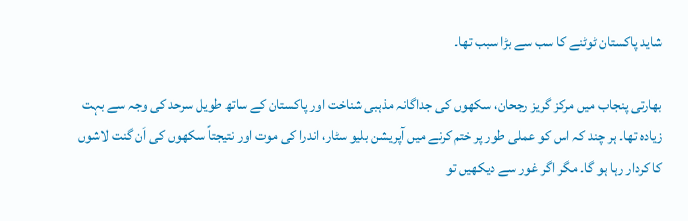شاید پاکستان ٹوٹنے کا سب سے بڑا سبب تھا۔

بھارتی پنجاب میں مرکز گریز رجحان، سکھوں کی جداگانہ مذہبی شناخت اور پاکستان کے ساتھ طویل سرحد کی وجہ سے بہت زیادہ تھا۔ ہر چند کہ اس کو عملی طور پر ختم کرنے میں آپریشن بلیو سٹار، اندرا کی موت اور نتیجتاً سکھوں کی اَن گنت لاشوں کا کردار رہا ہو گا۔ مگر اگر غور سے دیکھیں تو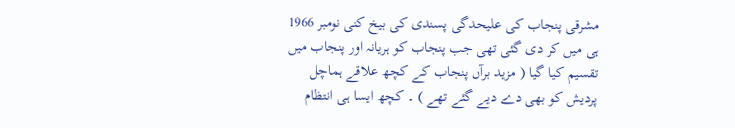مشرقی پنجاب کی علیحدگی پسندی کی بیخ کنی نومبر 1966 ہی میں کر دی گئی تھی جب پنجاب کو ہریانہ اور پنجاب میں تقسیم کیا گیا ( مزید برآں پنجاب کے کچھ علاقے ہماچل پردیش کو بھی دے دیے گئے تھے ) ۔ کچھ ایسا ہی انتظام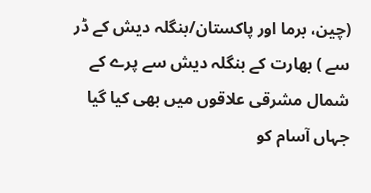(چین، برما اور پاکستان/بنگلہ دیش کے ڈر سے ) بھارت کے بنگلہ دیش سے پرے کے شمال مشرقی علاقوں میں بھی کیا گیا جہاں آسام کو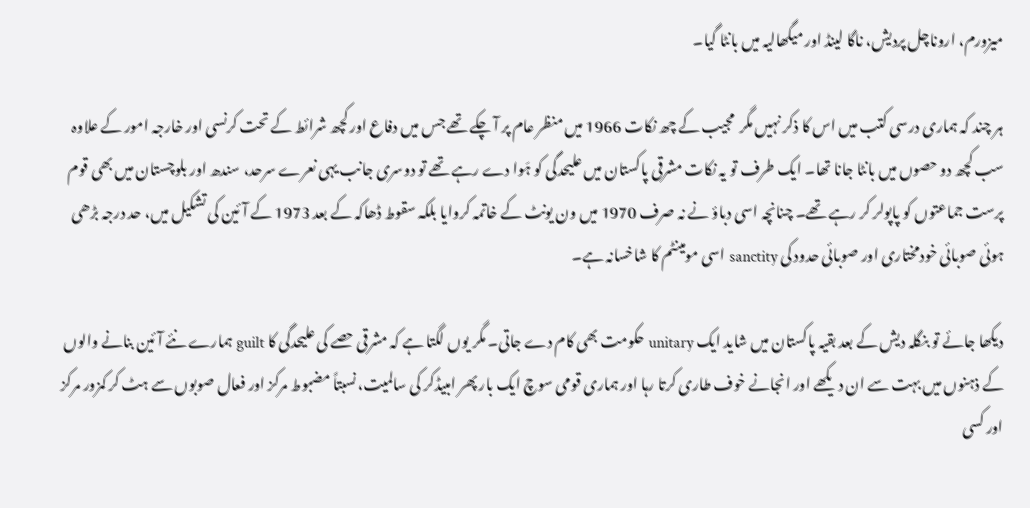میزورم، اروناچل پردیش، ناگا لینڈ اور میگھالیہ میں بانٹا گیا۔

ہر چند کہ ہماری درسی کتب میں اس کا ذکر نہیں مگر  مجیب کے چھ نکات 1966 میں منظر عام پر آ چکے تھے جس میں دفاع اور کچھ شرائط کے تحت کرنسی اور خارجہ امور کے علاوہ سب کچھ دو حصوں میں بانٹا جانا تھا۔ ایک طرف تو یہ نکات مشرقی پاکستان میں علیحدگی کو ہَوا دے رہے تھے تو دوسری جانب یہی نعرے سرحد، سندھ اور بلوچستان میں بھی قوم پرست جماعتوں کو پاپولر کر رہے تھے۔ چنانچہ اسی دباؤ نے نہ صرف 1970 میں ون یونٹ کے خاتمہ کروایا بلکہ سقوط ڈھاکہ کے بعد 1973 کے آئین کی تشکیل میں، حد درجہ بڑھی ہوئی صوبائی خودمختاری اور صوبائی حدود کی sanctity اسی مومینٹم کا شاخسانہ ہے۔

دیکھا جائے تو بنگلہ دیش کے بعد بقیہ پاکستان میں شاید ایک unitary حکومت بھی کام دے جاتی۔ مگر یوں لگتا ہے کہ مشرقی حصے کی علیحدگی کا guilt ہمارے نئے آئین بنانے والوں کے ذہنوں میں بہت سے ان دیکھے اور انجانے خوف طاری کرتا رہا اور ہماری قومی سوچ ایک بار پھر امبیڈکر کی سالمیت، نسبتاً مضبوط مرکز اور فعال صوبوں سے ہٹ کر کمزور مرکز اور کسی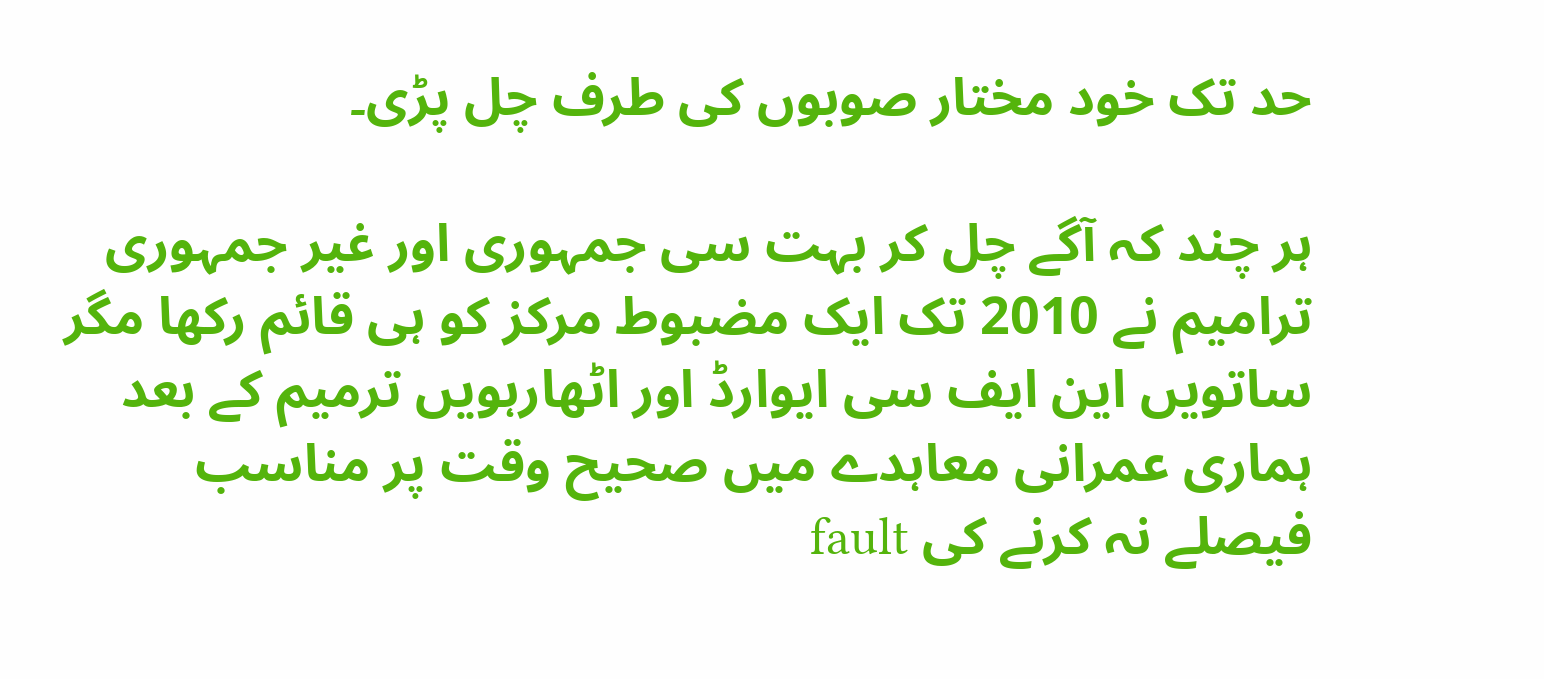حد تک خود مختار صوبوں کی طرف چل پڑی۔

ہر چند کہ آگے چل کر بہت سی جمہوری اور غیر جمہوری ترامیم نے 2010 تک ایک مضبوط مرکز کو ہی قائم رکھا مگر ساتویں این ایف سی ایوارڈ اور اٹھارہویں ترمیم کے بعد ہماری عمرانی معاہدے میں صحیح وقت پر مناسب فیصلے نہ کرنے کی fault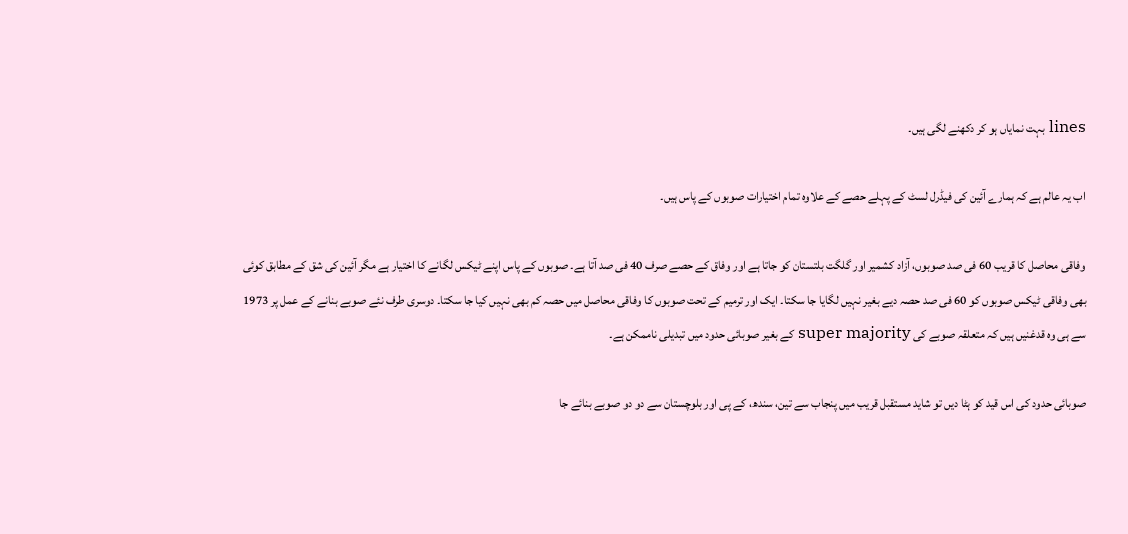lines بہت نمایاں ہو کر دکھنے لگی ہیں۔

اب یہ عالم ہے کہ ہمارے آئین کی فیڈرل لسٹ کے پہلے حصے کے علاوہ تمام اختیارات صوبوں کے پاس ہیں۔

وفاقی محاصل کا قریب 60 فی صد صوبوں، آزاد کشمیر اور گلگت بلتستان کو جاتا ہے اور وفاق کے حصے صرف 40 فی صد آتا ہے۔ صوبوں کے پاس اپنے ٹیکس لگانے کا اختیار ہے مگر آئین کی شق کے مطابق کوئی بھی وفاقی ٹیکس صوبوں کو 60 فی صد حصہ دیے بغیر نہیں لگایا جا سکتا۔ ایک اور ترمیم کے تحت صوبوں کا وفاقی محاصل میں حصہ کم بھی نہیں کیا جا سکتا۔ دوسری طرف نئے صوبے بنانے کے عمل پر 1973 سے ہی وہ قدغنیں ہیں کہ متعلقہ صوبے کی super majority کے بغیر صوبائی حدود میں تبدیلی ناممکن ہے۔

صوبائی حدود کی اس قید کو ہٹا دیں تو شاید مستقبل قریب میں پنجاب سے تین، سندھ، کے پی اور بلوچستان سے دو دو صوبے بنائے جا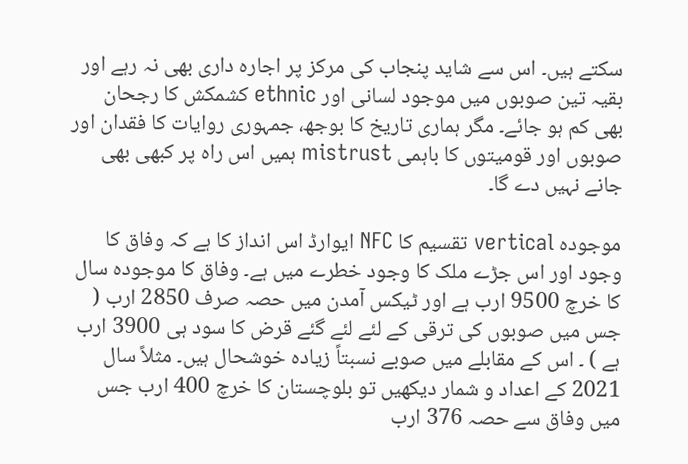سکتے ہیں۔ اس سے شاید پنجاب کی مرکز پر اجارہ داری بھی نہ رہے اور بقیہ تین صوبوں میں موجود لسانی اور ethnic کشمکش کا رجحان بھی کم ہو جائے۔ مگر ہماری تاریخ کا بوجھ، جمہوری روایات کا فقدان اور صوبوں اور قومیتوں کا باہمی mistrust ہمیں اس راہ پر کبھی بھی جانے نہیں دے گا۔

موجودہ vertical تقسیم کا NFC ایوارڈ اس انداز کا ہے کہ وفاق کا وجود اور اس جڑے ملک کا وجود خطرے میں ہے۔ وفاق کا موجودہ سال کا خرچ 9500 ارب ہے اور ٹیکس آمدن میں حصہ صرف 2850 ارب ( جس میں صوبوں کی ترقی کے لئے لئے گئے قرض کا سود ہی 3900 ارب ہے ) ۔ اس کے مقابلے میں صوبے نسبتاً زیادہ خوشحال ہیں۔ مثلاً سال 2021 کے اعداد و شمار دیکھیں تو بلوچستان کا خرچ 400 ارب جس میں وفاق سے حصہ 376 ارب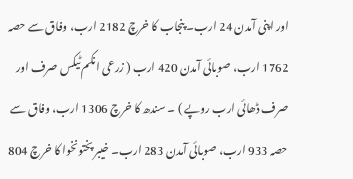اور اپنی آمدن 24 ارب۔ پنجاب کا خرچ 2182 ارب، وفاق سے حصہ 1762 ارب، صوبائی آمدن 420 ارب ( زرعی انکم ٹیکس صرف اور صرف ڈھائی ارب روپے ) ۔ سندھ کا خرچ 1306 ارب، وفاق سے حصہ 933 ارب، صوبائی آمدن 283 ارب۔ خیبر پختونخوا کا خرچ 804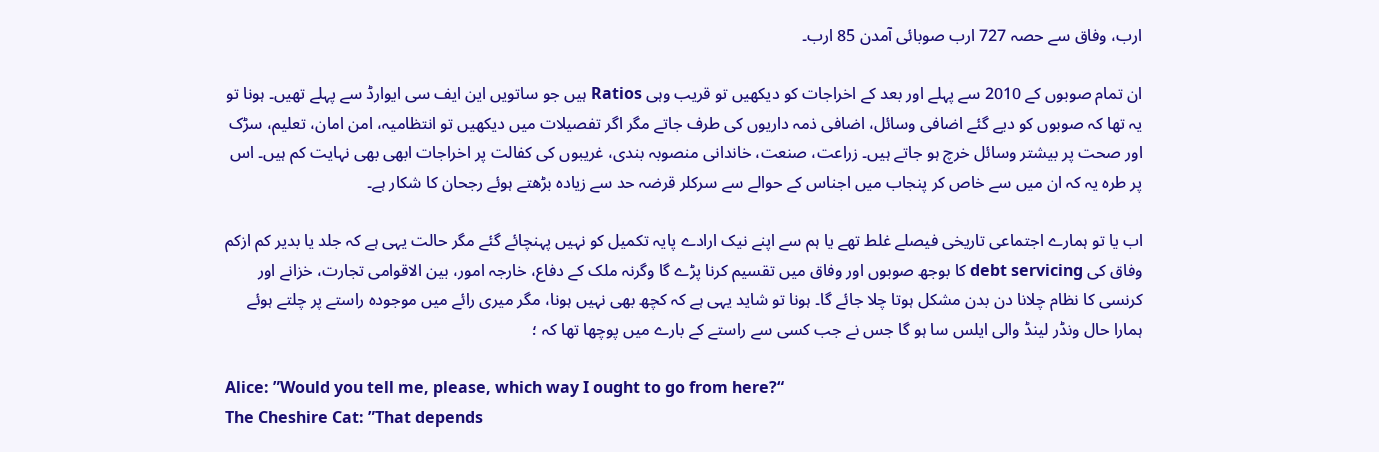ارب، وفاق سے حصہ 727 ارب صوبائی آمدن 85 ارب۔

ان تمام صوبوں کے 2010 سے پہلے اور بعد کے اخراجات کو دیکھیں تو قریب وہی Ratios ہیں جو ساتویں این ایف سی ایوارڈ سے پہلے تھیں۔ ہونا تو یہ تھا کہ صوبوں کو دیے گئے اضافی وسائل، اضافی ذمہ داریوں کی طرف جاتے مگر اگر تفصیلات میں دیکھیں تو انتظامیہ، امن امان، تعلیم، سڑک اور صحت پر بیشتر وسائل خرچ ہو جاتے ہیں۔ زراعت، صنعت، خاندانی منصوبہ بندی، غریبوں کی کفالت پر اخراجات ابھی بھی نہایت کم ہیں۔ اس پر طرہ یہ کہ ان میں سے خاص کر پنجاب میں اجناس کے حوالے سے سرکلر قرضہ حد سے زیادہ بڑھتے ہوئے رجحان کا شکار ہے۔

اب یا تو ہمارے اجتماعی تاریخی فیصلے غلط تھے یا ہم سے اپنے نیک ارادے پایہ تکمیل کو نہیں پہنچائے گئے مگر حالت یہی ہے کہ جلد یا بدیر کم ازکم وفاق کی debt servicing کا بوجھ صوبوں اور وفاق میں تقسیم کرنا پڑے گا وگرنہ ملک کے دفاع، خارجہ امور، بین الاقوامی تجارت، خزانے اور کرنسی کا نظام چلانا دن بدن مشکل ہوتا چلا جائے گا۔ ہونا تو شاید یہی ہے کہ کچھ بھی نہیں ہونا، مگر میری رائے میں موجودہ راستے پر چلتے ہوئے ہمارا حال ونڈر لینڈ والی ایلس سا ہو گا جس نے جب کسی سے راستے کے بارے میں پوچھا تھا کہ ؛

Alice: ”Would you tell me, please, which way I ought to go from here?“
The Cheshire Cat: ”That depends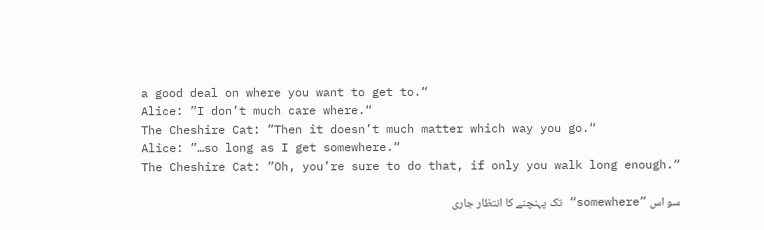a good deal on where you want to get to.“
Alice: ”I don’t much care where.“
The Cheshire Cat: ”Then it doesn’t much matter which way you go.“
Alice: ”…so long as I get somewhere.“
The Cheshire Cat: ”Oh, you’re sure to do that, if only you walk long enough.“

سو اس ”somewhere“ تک پہنچنے کا انتظار جاری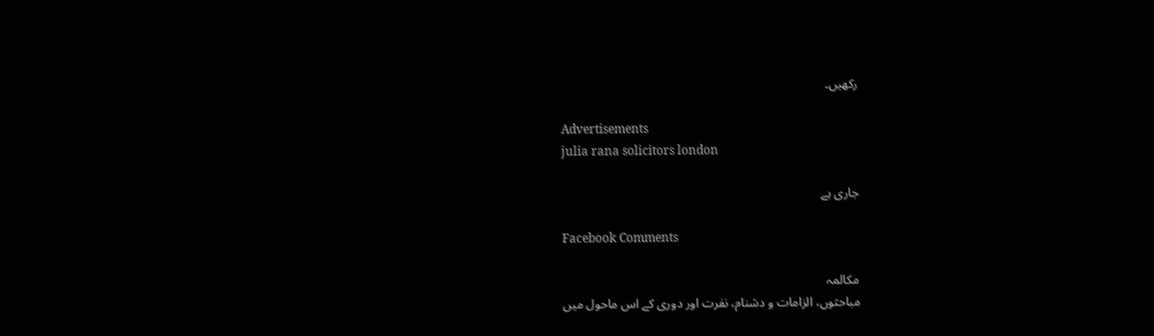رکھیں۔

Advertisements
julia rana solicitors london

جاری ہے

Facebook Comments

مکالمہ
مباحثوں، الزامات و دشنام، نفرت اور دوری کے اس ماحول میں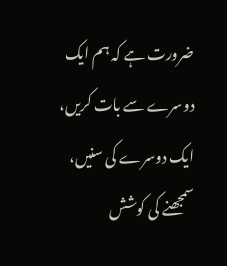ضرورت ہے کہ ہم ایک دوسرے سے بات کریں، ایک دوسرے کی سنیں، سمجھنے کی کوشش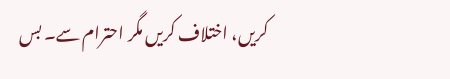کریں، اختلاف کریں مگر احترام سے۔ بس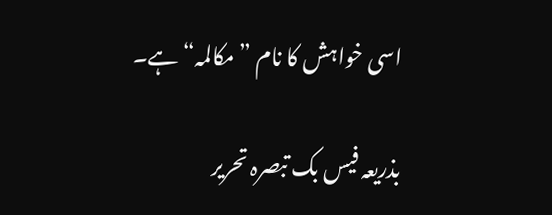اسی خواہش کا نام ”مکالمہ“ ہے۔

بذریعہ فیس بک تبصرہ تحریر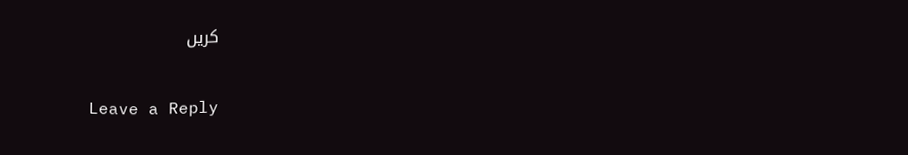کریں

Leave a Reply